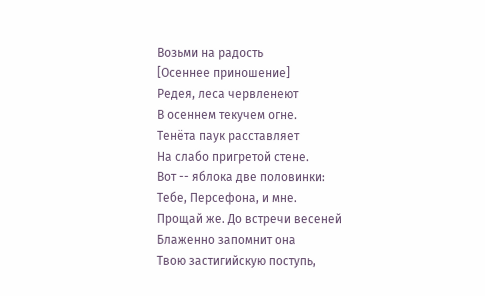Возьми на радость
[Осеннее приношение]
Редея, леса червленеют
В осеннем текучем огне.
Тенёта паук расставляет
На слабо пригретой стене.
Вот -- яблока две половинки:
Тебе, Персефона, и мне.
Прощай же. До встречи весеней
Блаженно запомнит она
Твою застигийскую поступь,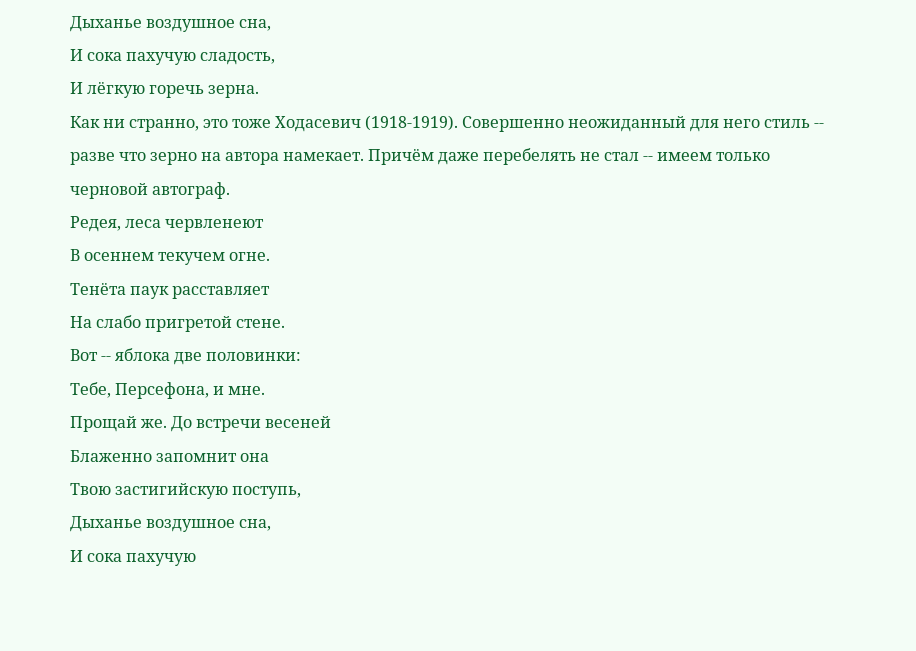Дыханье воздушное сна,
И сока пахучую сладость,
И лёгкую горечь зерна.
Как ни странно, это тоже Ходасевич (1918-1919). Совершенно неожиданный для него стиль -- разве что зерно на автора намекает. Причём даже перебелять не стал -- имеем только черновой автограф.
Редея, леса червленеют
В осеннем текучем огне.
Тенёта паук расставляет
На слабо пригретой стене.
Вот -- яблока две половинки:
Тебе, Персефона, и мне.
Прощай же. До встречи весеней
Блаженно запомнит она
Твою застигийскую поступь,
Дыханье воздушное сна,
И сока пахучую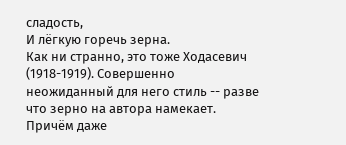сладость,
И лёгкую горечь зерна.
Как ни странно, это тоже Ходасевич (1918-1919). Совершенно неожиданный для него стиль -- разве что зерно на автора намекает. Причём даже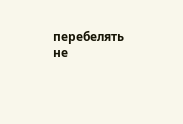перебелять не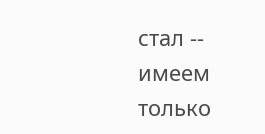стал -- имеем только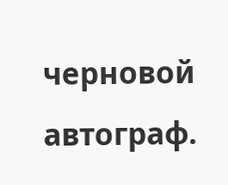черновой автограф.